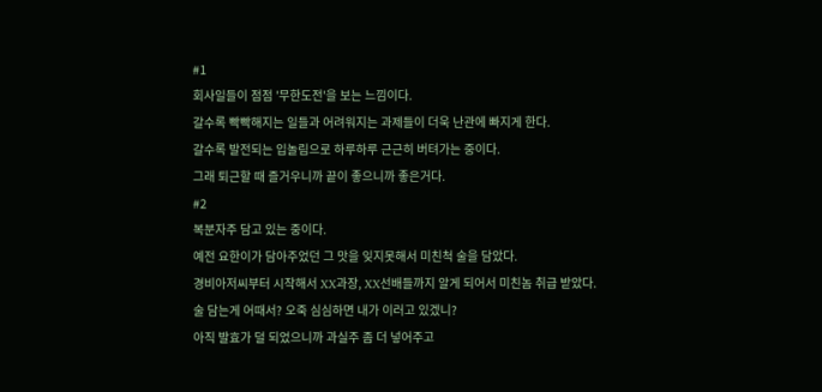#1
회사일들이 점점 '무한도전'을 보는 느낌이다.
갈수록 빡빡해지는 일들과 어려워지는 과제들이 더욱 난관에 빠지게 한다.
갈수록 발전되는 입놀림으로 하루하루 근근히 버텨가는 중이다.
그래 퇴근할 때 즐거우니까 끝이 좋으니까 좋은거다.
#2
복분자주 담고 있는 중이다.
예전 요한이가 담아주었던 그 맛을 잊지못해서 미친척 술을 담았다.
경비아저씨부터 시작해서 XX과장, XX선배들까지 알게 되어서 미친놈 취급 받았다.
술 담는게 어때서? 오죽 심심하면 내가 이러고 있겠니?
아직 발효가 덜 되었으니까 과실주 좀 더 넣어주고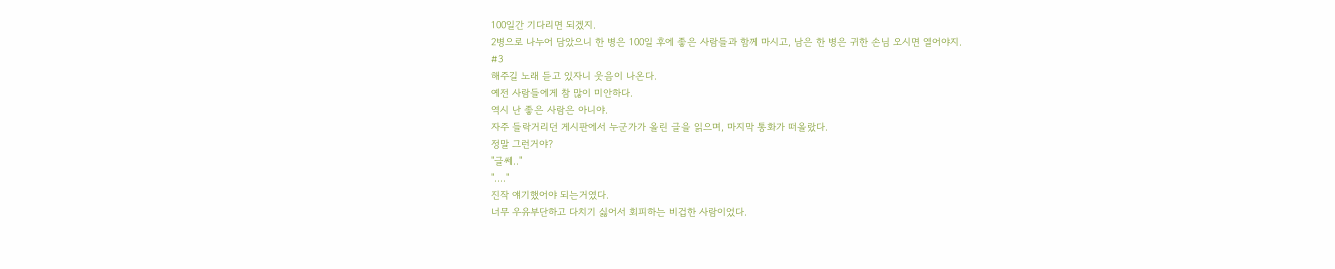100일간 기다리면 되겠지.
2병으로 나누어 담았으니 한 병은 100일 후에 좋은 사람들과 함께 마시고, 남은 한 병은 귀한 손님 오시면 열어야지.
#3
해주길 노래 듣고 있자니 웃음이 나온다.
예전 사람들에게 참 많이 미안하다.
역시 난 좋은 사람은 아니야.
자주 들락거리던 게시판에서 누군가가 올린 글을 읽으며, 마지막 통화가 떠올랐다.
정말 그런거야?
"글쎄.."
"...."
진작 얘기했어야 되는거였다.
너무 우유부단하고 다치기 싫어서 회피하는 비겁한 사람이었다.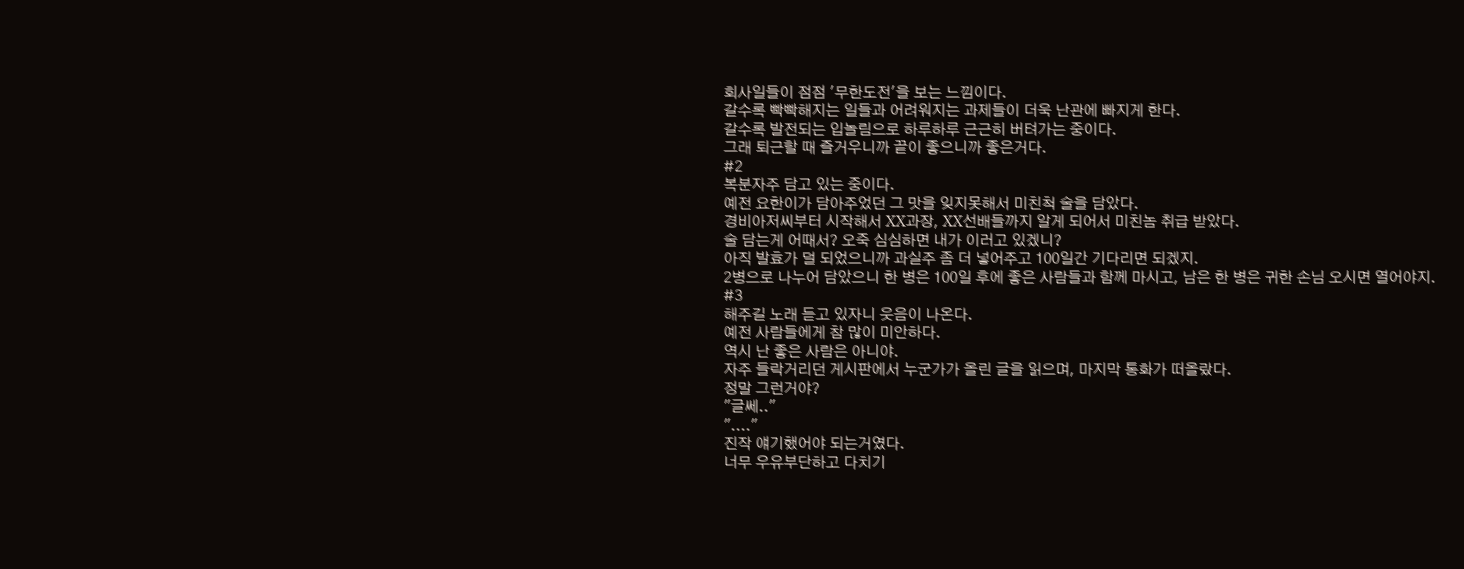회사일들이 점점 '무한도전'을 보는 느낌이다.
갈수록 빡빡해지는 일들과 어려워지는 과제들이 더욱 난관에 빠지게 한다.
갈수록 발전되는 입놀림으로 하루하루 근근히 버텨가는 중이다.
그래 퇴근할 때 즐거우니까 끝이 좋으니까 좋은거다.
#2
복분자주 담고 있는 중이다.
예전 요한이가 담아주었던 그 맛을 잊지못해서 미친척 술을 담았다.
경비아저씨부터 시작해서 XX과장, XX선배들까지 알게 되어서 미친놈 취급 받았다.
술 담는게 어때서? 오죽 심심하면 내가 이러고 있겠니?
아직 발효가 덜 되었으니까 과실주 좀 더 넣어주고 100일간 기다리면 되겠지.
2병으로 나누어 담았으니 한 병은 100일 후에 좋은 사람들과 함께 마시고, 남은 한 병은 귀한 손님 오시면 열어야지.
#3
해주길 노래 듣고 있자니 웃음이 나온다.
예전 사람들에게 참 많이 미안하다.
역시 난 좋은 사람은 아니야.
자주 들락거리던 게시판에서 누군가가 올린 글을 읽으며, 마지막 통화가 떠올랐다.
정말 그런거야?
"글쎄.."
"...."
진작 얘기했어야 되는거였다.
너무 우유부단하고 다치기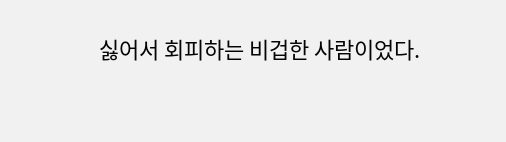싫어서 회피하는 비겁한 사람이었다.